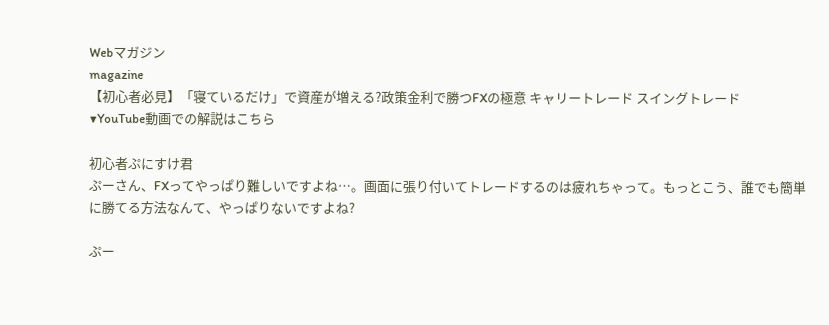Webマガジン
magazine
【初心者必見】「寝ているだけ」で資産が増える?政策金利で勝つFXの極意 キャリートレード スイングトレード
▼YouTube動画での解説はこちら

初心者ぷにすけ君
ぷーさん、FXってやっぱり難しいですよね…。画面に張り付いてトレードするのは疲れちゃって。もっとこう、誰でも簡単に勝てる方法なんて、やっぱりないですよね?

ぷー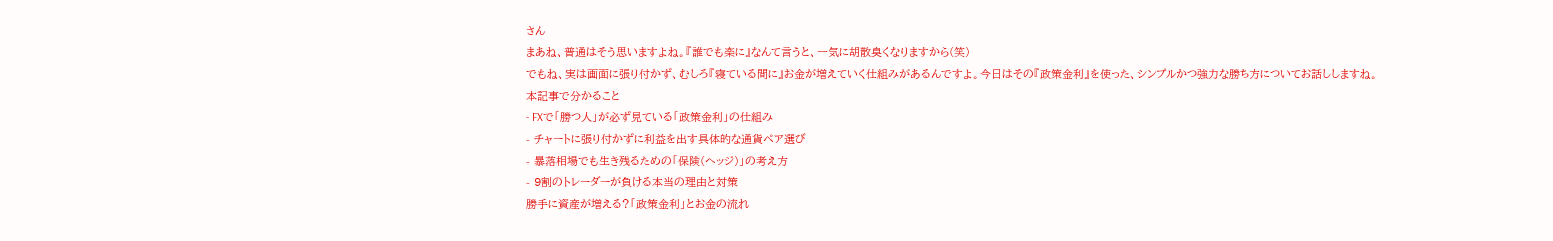さん
まあね、普通はそう思いますよね。『誰でも楽に』なんて言うと、一気に胡散臭くなりますから(笑)
でもね、実は画面に張り付かず、むしろ『寝ている間に』お金が増えていく仕組みがあるんですよ。今日はその『政策金利』を使った、シンプルかつ強力な勝ち方についてお話ししますね。
本記事で分かること
- FXで「勝つ人」が必ず見ている「政策金利」の仕組み
- チャートに張り付かずに利益を出す具体的な通貨ペア選び
- 暴落相場でも生き残るための「保険(ヘッジ)」の考え方
- 9割のトレーダーが負ける本当の理由と対策
勝手に資産が増える?「政策金利」とお金の流れ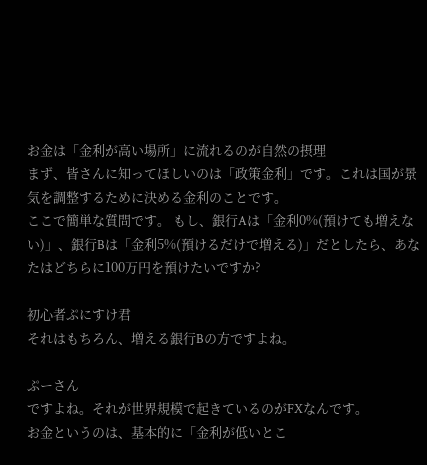お金は「金利が高い場所」に流れるのが自然の摂理
まず、皆さんに知ってほしいのは「政策金利」です。これは国が景気を調整するために決める金利のことです。
ここで簡単な質問です。 もし、銀行Aは「金利0%(預けても増えない)」、銀行Bは「金利5%(預けるだけで増える)」だとしたら、あなたはどちらに100万円を預けたいですか?

初心者ぷにすけ君
それはもちろん、増える銀行Bの方ですよね。

ぷーさん
ですよね。それが世界規模で起きているのがFXなんです。
お金というのは、基本的に「金利が低いとこ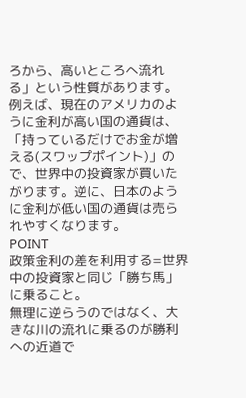ろから、高いところへ流れる」という性質があります。
例えば、現在のアメリカのように金利が高い国の通貨は、「持っているだけでお金が増える(スワップポイント)」ので、世界中の投資家が買いたがります。逆に、日本のように金利が低い国の通貨は売られやすくなります。
POINT
政策金利の差を利用する=世界中の投資家と同じ「勝ち馬」に乗ること。
無理に逆らうのではなく、大きな川の流れに乗るのが勝利への近道で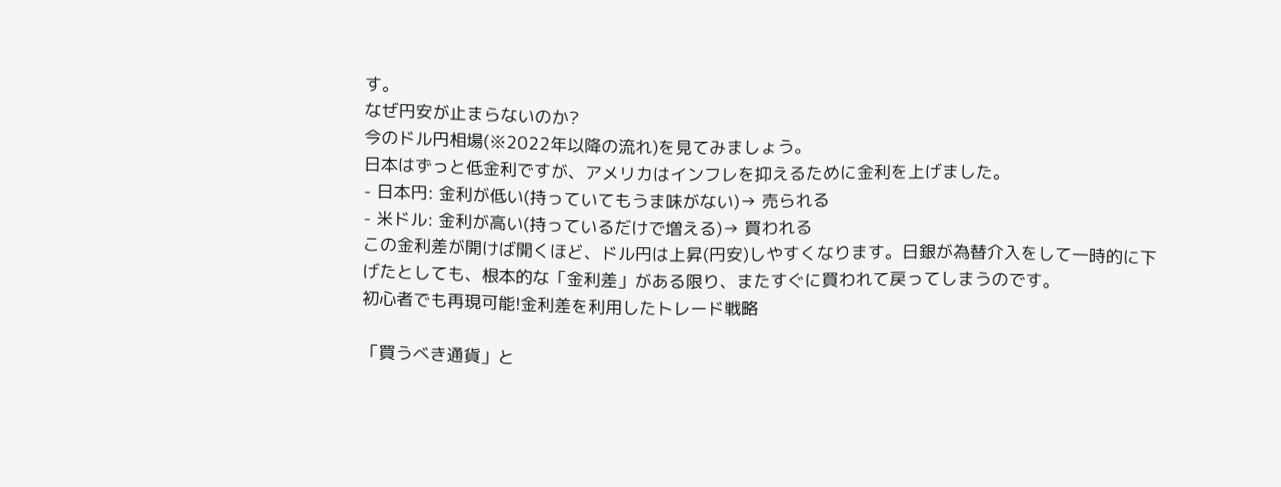す。
なぜ円安が止まらないのか?
今のドル円相場(※2022年以降の流れ)を見てみましょう。
日本はずっと低金利ですが、アメリカはインフレを抑えるために金利を上げました。
- 日本円: 金利が低い(持っていてもうま味がない)→ 売られる
- 米ドル: 金利が高い(持っているだけで増える)→ 買われる
この金利差が開けば開くほど、ドル円は上昇(円安)しやすくなります。日銀が為替介入をして一時的に下げたとしても、根本的な「金利差」がある限り、またすぐに買われて戻ってしまうのです。
初心者でも再現可能!金利差を利用したトレード戦略

「買うべき通貨」と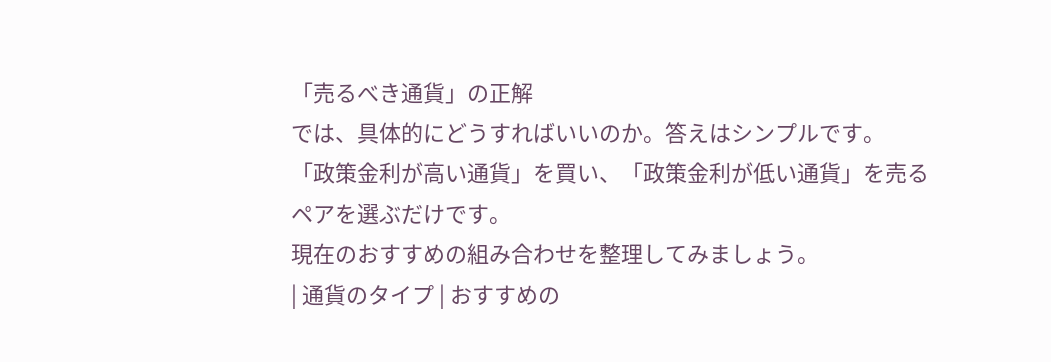「売るべき通貨」の正解
では、具体的にどうすればいいのか。答えはシンプルです。
「政策金利が高い通貨」を買い、「政策金利が低い通貨」を売るペアを選ぶだけです。
現在のおすすめの組み合わせを整理してみましょう。
| 通貨のタイプ | おすすめの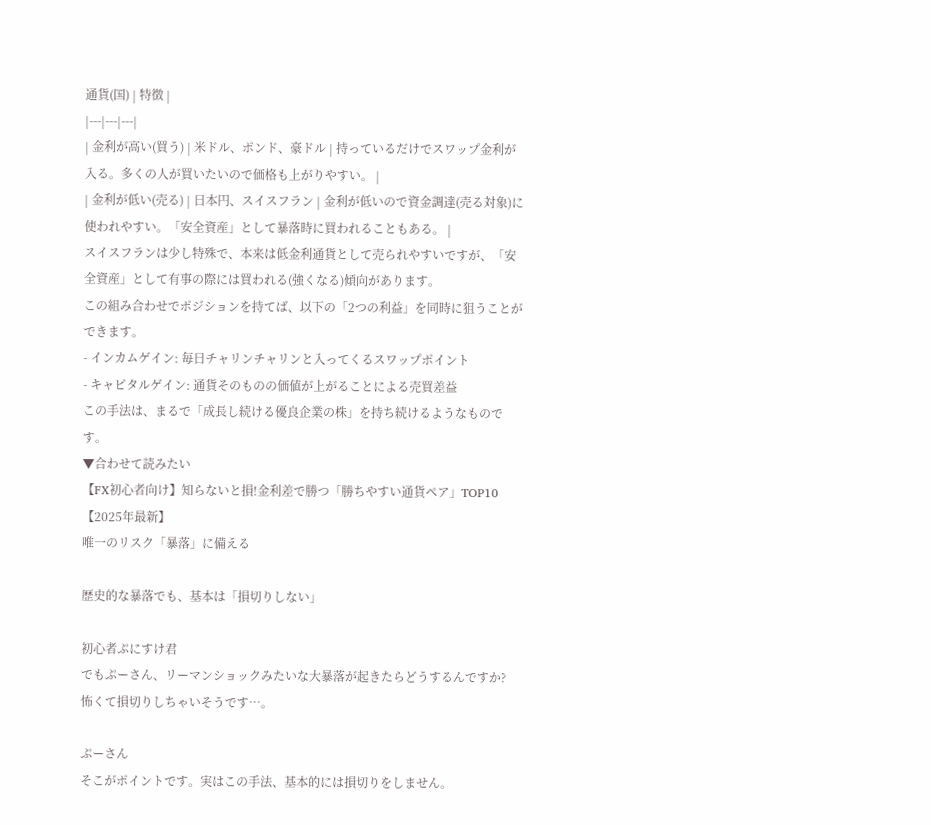通貨(国) | 特徴 |
|---|---|---|
| 金利が高い(買う) | 米ドル、ポンド、豪ドル | 持っているだけでスワップ金利が入る。多くの人が買いたいので価格も上がりやすい。 |
| 金利が低い(売る) | 日本円、スイスフラン | 金利が低いので資金調達(売る対象)に使われやすい。「安全資産」として暴落時に買われることもある。 |
スイスフランは少し特殊で、本来は低金利通貨として売られやすいですが、「安全資産」として有事の際には買われる(強くなる)傾向があります。
この組み合わせでポジションを持てば、以下の「2つの利益」を同時に狙うことができます。
- インカムゲイン: 毎日チャリンチャリンと入ってくるスワップポイント
- キャピタルゲイン: 通貨そのものの価値が上がることによる売買差益
この手法は、まるで「成長し続ける優良企業の株」を持ち続けるようなものです。
▼合わせて読みたい
【FX初心者向け】知らないと損!金利差で勝つ「勝ちやすい通貨ペア」TOP10【2025年最新】
唯一のリスク「暴落」に備える

歴史的な暴落でも、基本は「損切りしない」

初心者ぷにすけ君
でもぷーさん、リーマンショックみたいな大暴落が起きたらどうするんですか? 怖くて損切りしちゃいそうです…。

ぷーさん
そこがポイントです。実はこの手法、基本的には損切りをしません。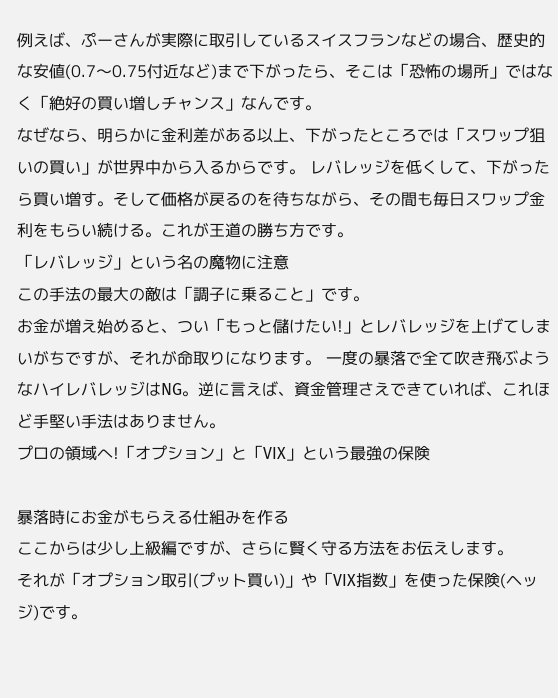例えば、ぷーさんが実際に取引しているスイスフランなどの場合、歴史的な安値(0.7〜0.75付近など)まで下がったら、そこは「恐怖の場所」ではなく「絶好の買い増しチャンス」なんです。
なぜなら、明らかに金利差がある以上、下がったところでは「スワップ狙いの買い」が世界中から入るからです。 レバレッジを低くして、下がったら買い増す。そして価格が戻るのを待ちながら、その間も毎日スワップ金利をもらい続ける。これが王道の勝ち方です。
「レバレッジ」という名の魔物に注意
この手法の最大の敵は「調子に乗ること」です。
お金が増え始めると、つい「もっと儲けたい!」とレバレッジを上げてしまいがちですが、それが命取りになります。 一度の暴落で全て吹き飛ぶようなハイレバレッジはNG。逆に言えば、資金管理さえできていれば、これほど手堅い手法はありません。
プロの領域へ!「オプション」と「VIX」という最強の保険

暴落時にお金がもらえる仕組みを作る
ここからは少し上級編ですが、さらに賢く守る方法をお伝えします。
それが「オプション取引(プット買い)」や「VIX指数」を使った保険(ヘッジ)です。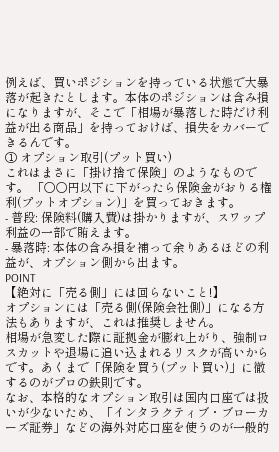例えば、買いポジションを持っている状態で大暴落が起きたとします。本体のポジションは含み損になりますが、そこで「相場が暴落した時だけ利益が出る商品」を持っておけば、損失をカバーできるんです。
① オプション取引(プット買い)
これはまさに「掛け捨て保険」のようなものです。 「〇〇円以下に下がったら保険金がおりる権利(プットオプション)」を買っておきます。
- 普段: 保険料(購入費)は掛かりますが、スワップ利益の一部で賄えます。
- 暴落時: 本体の含み損を補って余りあるほどの利益が、オプション側から出ます。
POINT
【絶対に「売る側」には回らないこと!】
オプションには「売る側(保険会社側)」になる方法もありますが、これは推奨しません。
相場が急変した際に証拠金が膨れ上がり、強制ロスカットや退場に追い込まれるリスクが高いからです。あくまで「保険を買う(プット買い)」に徹するのがプロの鉄則です。
なお、本格的なオプション取引は国内口座では扱いが少ないため、「インタラクティブ・ブローカーズ証券」などの海外対応口座を使うのが一般的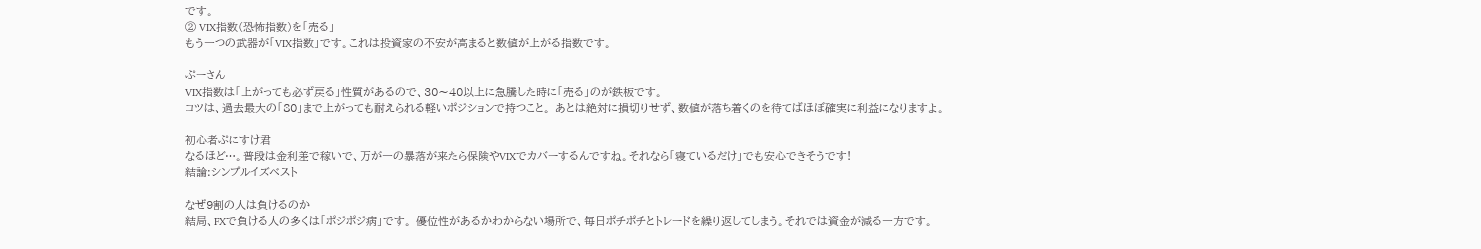です。
② VIX指数(恐怖指数)を「売る」
もう一つの武器が「VIX指数」です。これは投資家の不安が高まると数値が上がる指数です。

ぷーさん
VIX指数は「上がっても必ず戻る」性質があるので、30〜40以上に急騰した時に「売る」のが鉄板です。
コツは、過去最大の「80」まで上がっても耐えられる軽いポジションで持つこと。 あとは絶対に損切りせず、数値が落ち着くのを待てばほぼ確実に利益になりますよ。

初心者ぷにすけ君
なるほど…。普段は金利差で稼いで、万が一の暴落が来たら保険やVIXでカバーするんですね。それなら「寝ているだけ」でも安心できそうです!
結論:シンプルイズベスト

なぜ9割の人は負けるのか
結局、FXで負ける人の多くは「ポジポジ病」です。 優位性があるかわからない場所で、毎日ポチポチとトレードを繰り返してしまう。それでは資金が減る一方です。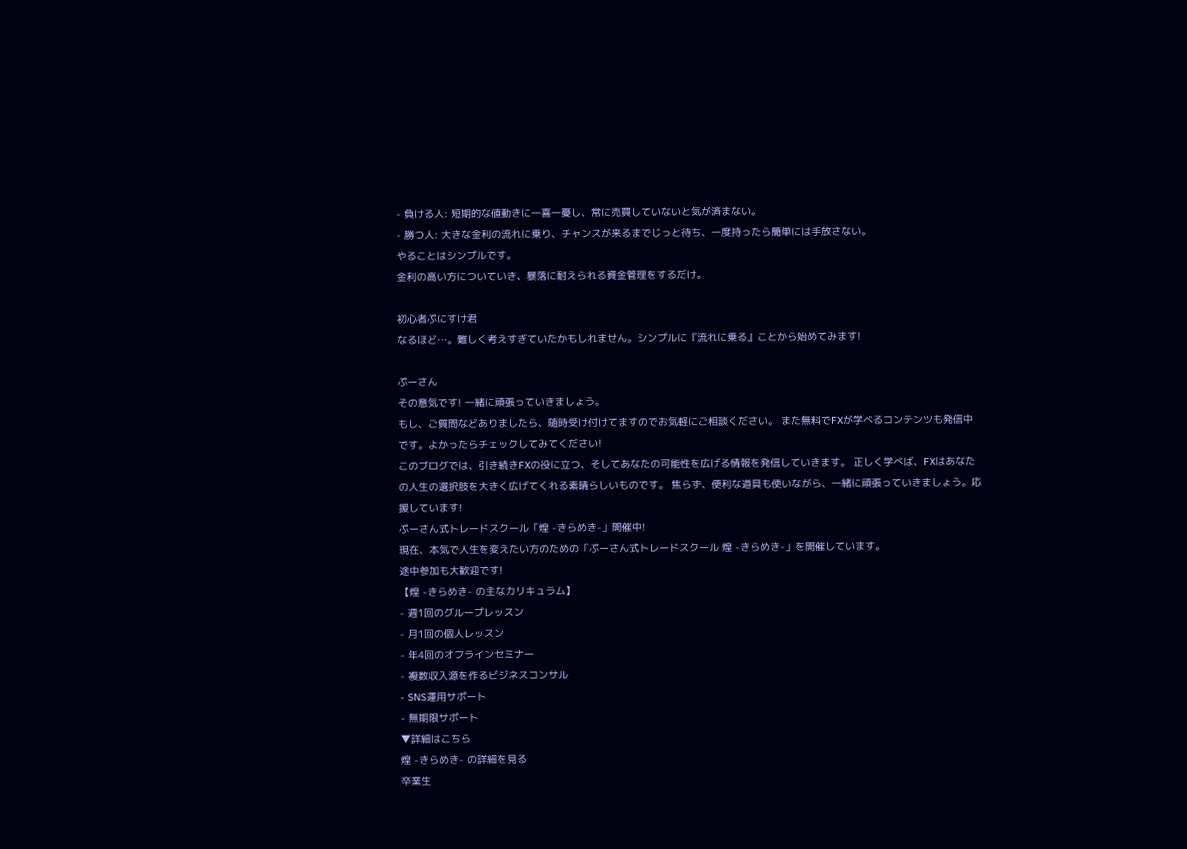- 負ける人: 短期的な値動きに一喜一憂し、常に売買していないと気が済まない。
- 勝つ人: 大きな金利の流れに乗り、チャンスが来るまでじっと待ち、一度持ったら簡単には手放さない。
やることはシンプルです。
金利の高い方についていき、暴落に耐えられる資金管理をするだけ。

初心者ぷにすけ君
なるほど…。難しく考えすぎていたかもしれません。シンプルに『流れに乗る』ことから始めてみます!

ぷーさん
その意気です! 一緒に頑張っていきましょう。
もし、ご質問などありましたら、随時受け付けてますのでお気軽にご相談ください。 また無料でFXが学べるコンテンツも発信中です。よかったらチェックしてみてください!
このブログでは、引き続きFXの役に立つ、そしてあなたの可能性を広げる情報を発信していきます。 正しく学べば、FXはあなたの人生の選択肢を大きく広げてくれる素晴らしいものです。 焦らず、便利な道具も使いながら、一緒に頑張っていきましょう。応援しています!
ぷーさん式トレードスクール「煌 -きらめき-」開催中!
現在、本気で人生を変えたい方のための「ぷーさん式トレードスクール 煌 -きらめき-」を開催しています。
途中参加も大歓迎です!
【煌 -きらめき- の主なカリキュラム】
- 週1回のグループレッスン
- 月1回の個人レッスン
- 年4回のオフラインセミナー
- 複数収入源を作るビジネスコンサル
- SNS運用サポート
- 無期限サポート
▼詳細はこちら
煌 -きらめき- の詳細を見る
卒業生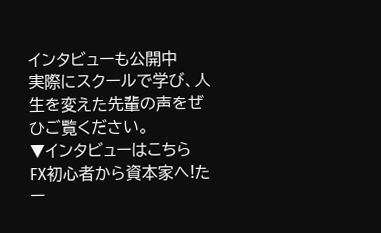インタビューも公開中
実際にスクールで学び、人生を変えた先輩の声をぜひご覧ください。
▼インタビューはこちら
FX初心者から資本家へ!たー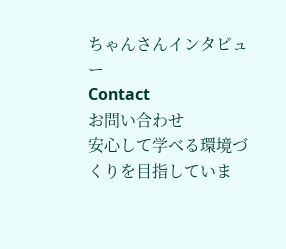ちゃんさんインタビュー
Contact
お問い合わせ
安心して学べる環境づくりを目指していま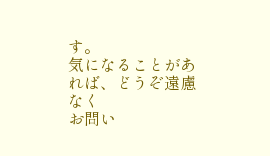す。
気になることがあれば、どうぞ遠慮なく
お問い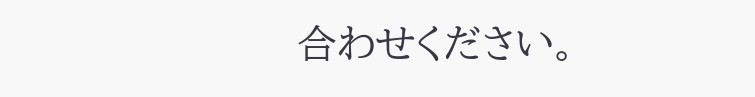合わせください。